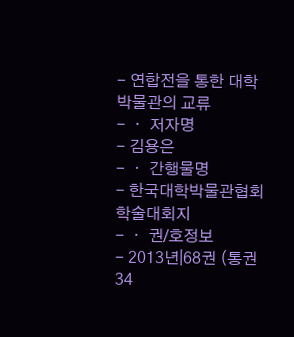- 연합전을 통한 대학박물관의 교류
- ㆍ 저자명
- 김용은
- ㆍ 간행물명
- 한국대학박물관협회 학술대회지
- ㆍ 권/호정보
- 2013년|68권 (통권34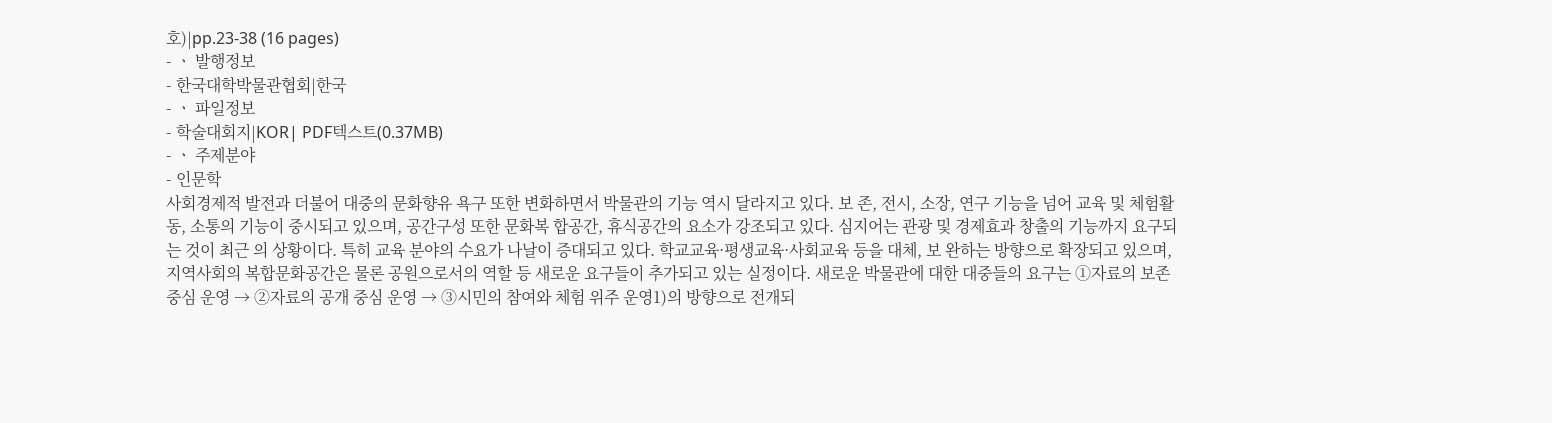호)|pp.23-38 (16 pages)
- ㆍ 발행정보
- 한국대학박물관협회|한국
- ㆍ 파일정보
- 학술대회지|KOR| PDF텍스트(0.37MB)
- ㆍ 주제분야
- 인문학
사회경제적 발전과 더불어 대중의 문화향유 욕구 또한 변화하면서 박물관의 기능 역시 달라지고 있다. 보 존, 전시, 소장, 연구 기능을 넘어 교육 및 체험활동, 소통의 기능이 중시되고 있으며, 공간구성 또한 문화복 합공간, 휴식공간의 요소가 강조되고 있다. 심지어는 관광 및 경제효과 창출의 기능까지 요구되는 것이 최근 의 상황이다. 특히 교육 분야의 수요가 나날이 증대되고 있다. 학교교육·평생교육·사회교육 등을 대체, 보 완하는 방향으로 확장되고 있으며, 지역사회의 복합문화공간은 물론 공원으로서의 역할 등 새로운 요구들이 추가되고 있는 실정이다. 새로운 박물관에 대한 대중들의 요구는 ①자료의 보존 중심 운영 → ②자료의 공개 중심 운영 → ③시민의 참여와 체험 위주 운영1)의 방향으로 전개되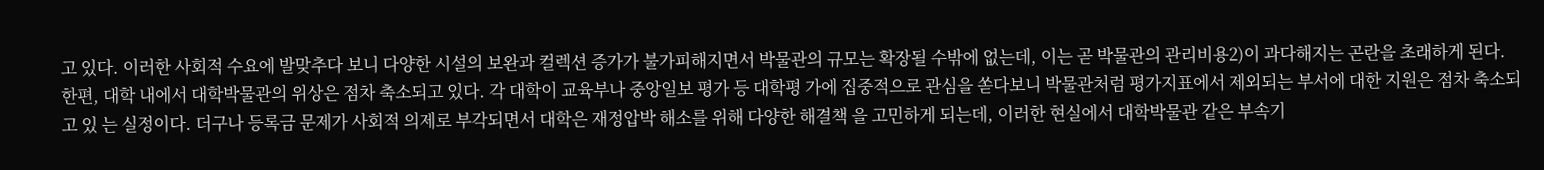고 있다. 이러한 사회적 수요에 발맞추다 보니 다양한 시설의 보완과 컬렉션 증가가 불가피해지면서 박물관의 규모는 확장될 수밖에 없는데, 이는 곧 박물관의 관리비용2)이 과다해지는 곤란을 초래하게 된다. 한편, 대학 내에서 대학박물관의 위상은 점차 축소되고 있다. 각 대학이 교육부나 중앙일보 평가 등 대학평 가에 집중적으로 관심을 쏟다보니 박물관처럼 평가지표에서 제외되는 부서에 대한 지원은 점차 축소되고 있 는 실정이다. 더구나 등록금 문제가 사회적 의제로 부각되면서 대학은 재정압박 해소를 위해 다양한 해결책 을 고민하게 되는데, 이러한 현실에서 대학박물관 같은 부속기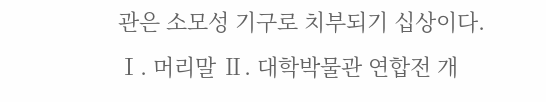관은 소모성 기구로 치부되기 십상이다.
Ⅰ. 머리말 Ⅱ. 대학박물관 연합전 개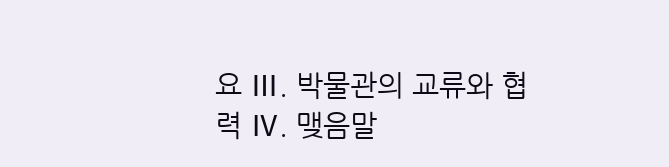요 Ⅲ. 박물관의 교류와 협력 Ⅳ. 맺음말